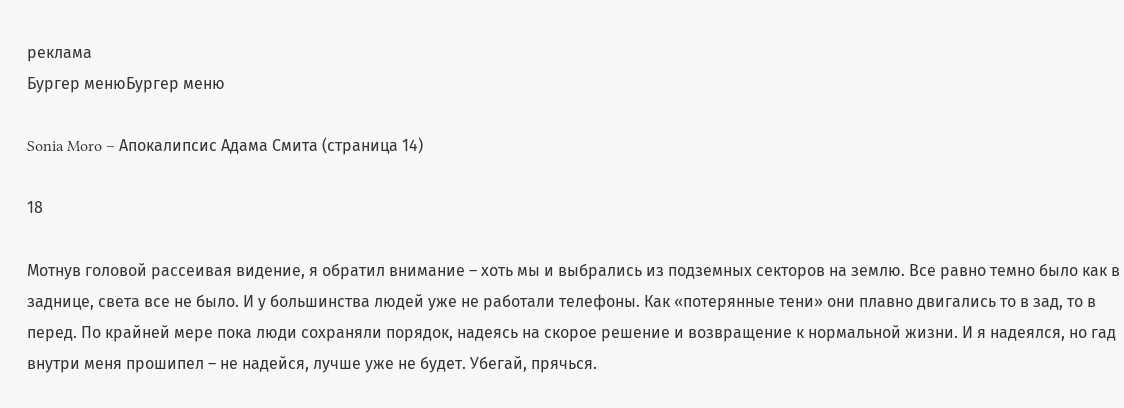реклама
Бургер менюБургер меню

Sonia Moro – Апокалипсис Адама Смита (страница 14)

18

Мотнув головой рассеивая видение, я обратил внимание – хоть мы и выбрались из подземных секторов на землю. Все равно темно было как в заднице, света все не было. И у большинства людей уже не работали телефоны. Как «потерянные тени» они плавно двигались то в зад, то в перед. По крайней мере пока люди сохраняли порядок, надеясь на скорое решение и возвращение к нормальной жизни. И я надеялся, но гад внутри меня прошипел – не надейся, лучше уже не будет. Убегай, прячься.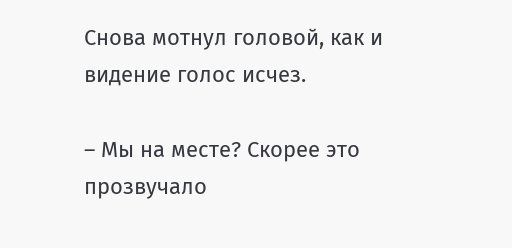Снова мотнул головой, как и видение голос исчез.

– Мы на месте? Скорее это прозвучало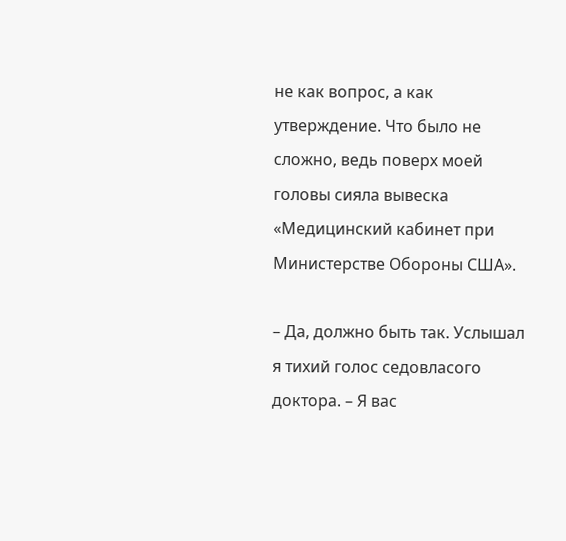не как вопрос, а как утверждение. Что было не сложно, ведь поверх моей головы сияла вывеска «Медицинский кабинет при Министерстве Обороны США».

– Да, должно быть так. Услышал я тихий голос седовласого доктора. – Я вас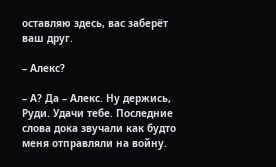оставляю здесь, вас заберёт ваш друг.

– Алекс?

– А? Да – Алекс. Ну держись, Руди. Удачи тебе. Последние слова дока звучали как будто меня отправляли на войну.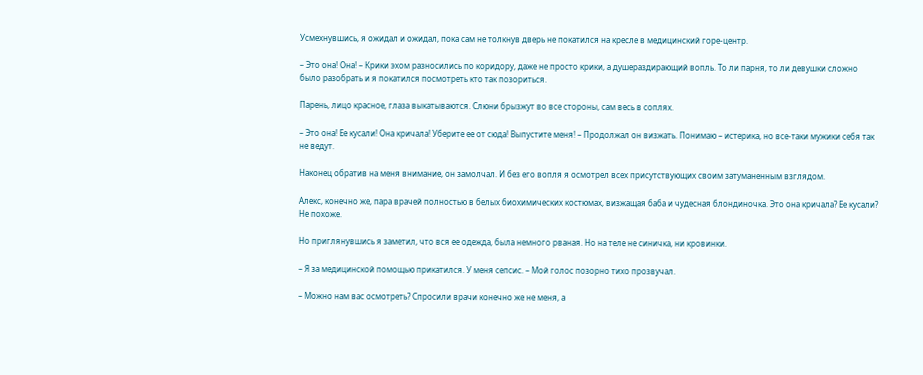Усмехнувшись, я ожидал и ожидал, пока сам не толкнув дверь не покатился на кресле в медицинский горе-центр.

– Это она! Она! – Крики эхом разносились по коридору, даже не просто крики, а душераздирающий вопль. То ли парня, то ли девушки сложно было разобрать и я покатился посмотреть кто так позориться.

Парень, лицо красное, глаза выкатываются. Слюни брызжут во все стороны, сам весь в соплях.

– Это она! Ее кусали! Она кричала! Уберите ее от сюда! Выпустите меня! – Продолжал он визжать. Понимаю – истерика, но все-таки мужики себя так не ведут.

Наконец обратив на меня внимание, он замолчал. И без его вопля я осмотрел всех присутствующих своим затуманенным взглядом.

Алекс, конечно же, пара врачей полностью в белых биохимических костюмах, визжащая баба и чудесная блондиночка. Это она кричала? Ее кусали? Не похоже.

Но приглянувшись я заметил, что вся ее одежда, была немного рваная. Но на теле не синичка, ни кровинки.

– Я за медицинской помощью прикатился. У меня сепсис. – Мой голос позорно тихо прозвучал.

– Можно нам вас осмотреть? Спросили врачи конечно же не меня, а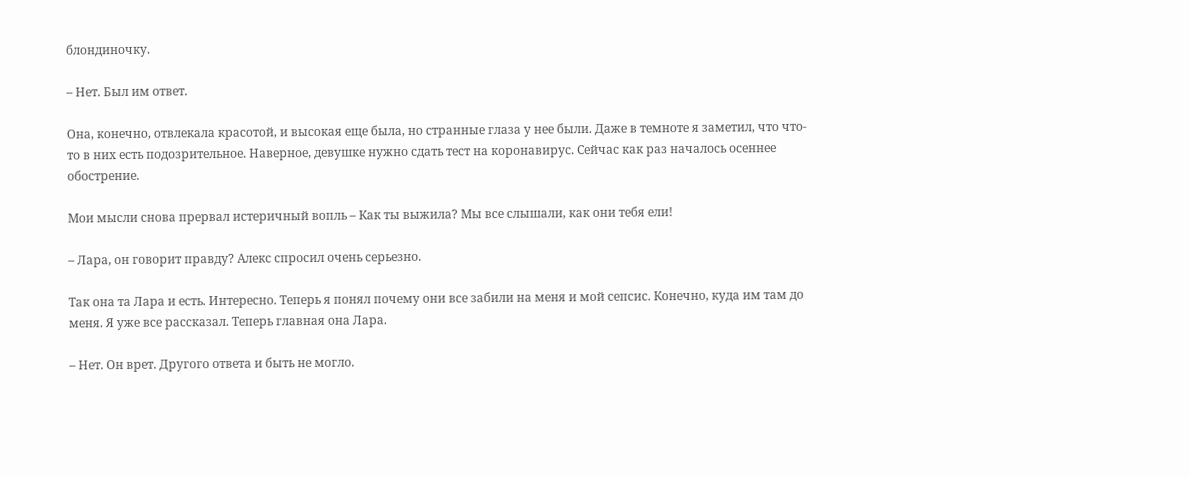блондиночку.

– Нет. Был им ответ.

Она, конечно, отвлекала красотой, и высокая еще была, но странные глаза у нее были. Даже в темноте я заметил, что что-то в них есть подозрительное. Наверное, девушке нужно сдать тест на коронавирус. Сейчас как раз началось осеннее обострение.

Мои мысли снова прервал истеричный вопль – Как ты выжила? Мы все слышали, как они тебя ели!

– Лара, он говорит правду? Алекс спросил очень серьезно.

Так она та Лара и есть. Интересно. Теперь я понял почему они все забили на меня и мой сепсис. Конечно, куда им там до меня. Я уже все рассказал. Теперь главная она Лара.

– Нет. Он врет. Другого ответа и быть не могло.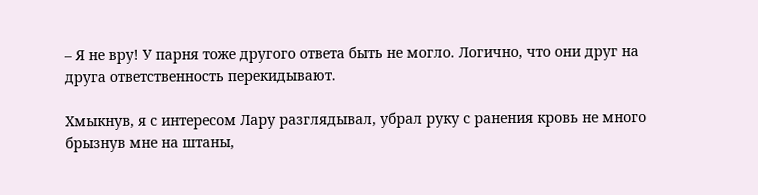– Я не вру! У парня тоже другого ответа быть не могло. Логично, что они друг на друга ответственность перекидывают.

Хмыкнув, я с интересом Лару разглядывал, убрал руку с ранения кровь не много брызнув мне на штаны,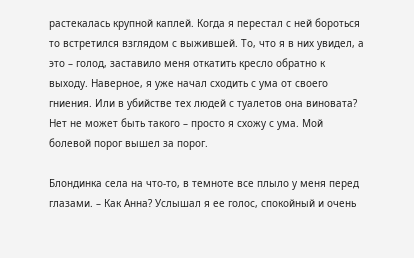растекалась крупной каплей. Когда я перестал с ней бороться то встретился взглядом с выжившей. То, что я в них увидел, а это – голод, заставило меня откатить кресло обратно к выходу. Наверное, я уже начал сходить с ума от своего гниения. Или в убийстве тех людей с туалетов она виновата? Нет не может быть такого – просто я схожу с ума. Мой болевой порог вышел за порог.

Блондинка села на что-то, в темноте все плыло у меня перед глазами. – Как Анна? Услышал я ее голос, спокойный и очень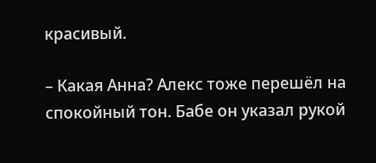красивый.

– Какая Анна? Алекс тоже перешёл на спокойный тон. Бабе он указал рукой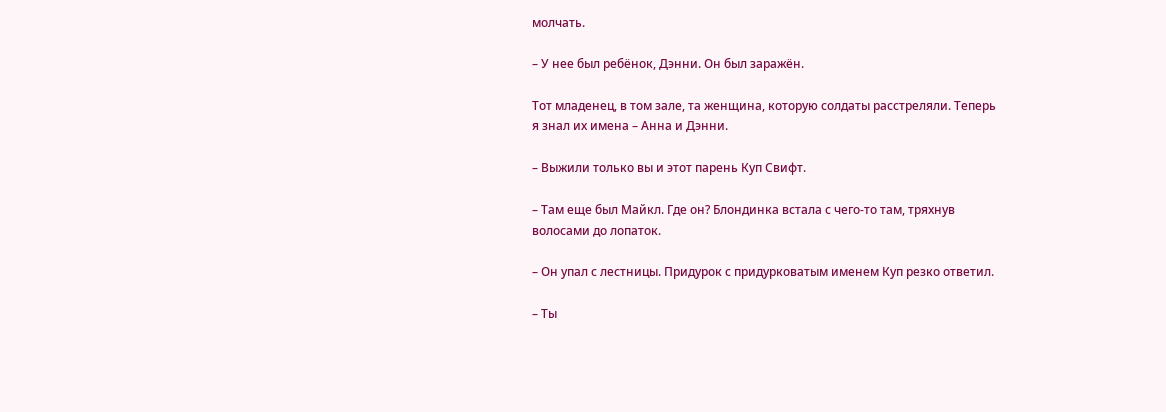молчать.

– У нее был ребёнок, Дэнни. Он был заражён.

Тот младенец, в том зале, та женщина, которую солдаты расстреляли. Теперь я знал их имена – Анна и Дэнни.

– Выжили только вы и этот парень Куп Свифт.

– Там еще был Майкл. Где он? Блондинка встала с чего-то там, тряхнув волосами до лопаток.

– Он упал с лестницы. Придурок с придурковатым именем Куп резко ответил.

– Ты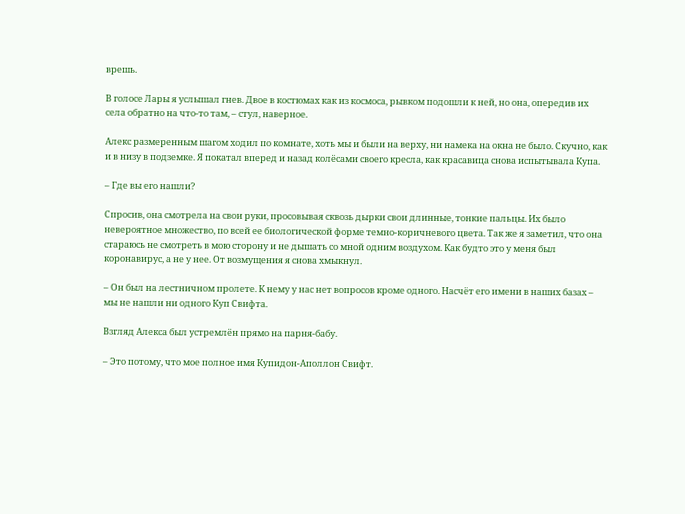врешь.

В голосе Лары я услышал гнев. Двое в костюмах как из космоса, рывком подошли к ней, но она, опередив их села обратно на что-то там, – стул, наверное.

Алекс размеренным шагом ходил по комнате, хоть мы и были на верху, ни намека на окна не было. Скучно, как и в низу в подземке. Я покатал вперед и назад колёсами своего кресла, как красавица снова испытывала Купа.

– Где вы его нашли?

Спросив, она смотрела на свои руки, просовывая сквозь дырки свои длинные, тонкие пальцы. Их было невероятное множество, по всей ее биологической форме темно-коричневого цвета. Так же я заметил, что она стараюсь не смотреть в мою сторону и не дышать со мной одним воздухом. Как будто это у меня был коронавирус, а не у нее. От возмущения я снова хмыкнул.

– Он был на лестничном пролете. К нему у нас нет вопросов кроме одного. Насчёт его имени в наших базах – мы не нашли ни одного Куп Свифта.

Взгляд Алекса был устремлён прямо на парня-бабу.

– Это потому, что мое полное имя Купидон-Аполлон Свифт.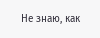Не знаю, как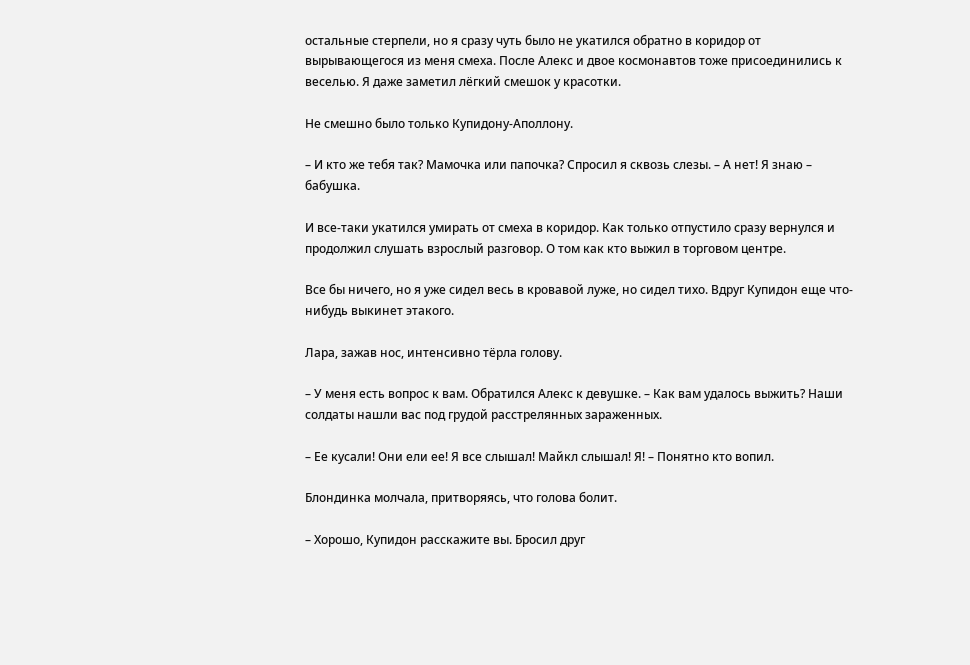остальные стерпели, но я сразу чуть было не укатился обратно в коридор от вырывающегося из меня смеха. После Алекс и двое космонавтов тоже присоединились к веселью. Я даже заметил лёгкий смешок у красотки.

Не смешно было только Купидону-Аполлону.

– И кто же тебя так? Мамочка или папочка? Спросил я сквозь слезы. – А нет! Я знаю – бабушка.

И все-таки укатился умирать от смеха в коридор. Как только отпустило сразу вернулся и продолжил слушать взрослый разговор. О том как кто выжил в торговом центре.

Все бы ничего, но я уже сидел весь в кровавой луже, но сидел тихо. Вдруг Купидон еще что-нибудь выкинет этакого.

Лара, зажав нос, интенсивно тёрла голову.

– У меня есть вопрос к вам. Обратился Алекс к девушке. – Как вам удалось выжить? Наши солдаты нашли вас под грудой расстрелянных зараженных.

– Ее кусали! Они ели ее! Я все слышал! Майкл слышал! Я! – Понятно кто вопил.

Блондинка молчала, притворяясь, что голова болит.

– Хорошо, Купидон расскажите вы. Бросил друг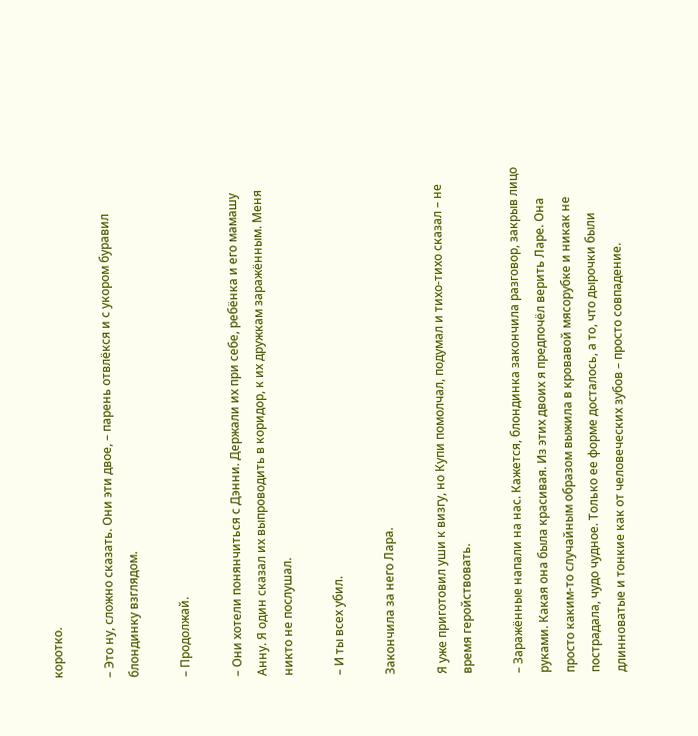коротко.

– Это ну, сложно сказать. Они эти двое, – парень отвлёкся и с укором буравил блондинку взглядом.

– Продолжай.

– Они хотели понянчиться с Дэнни. Держали их при себе, ребёнка и его мамашу Анну. Я один сказал их выпроводить в коридор, к их дружкам заражённым. Меня никто не послушал.

– И ты всех убил.

Закончила за него Лара.

Я уже приготовил уши к визгу, но Купи помолчал, подумал и тихо-тихо сказал – не время геройствовать.

– Заражённые напали на нас. Кажется, блондинка закончила разговор, закрыв лицо руками. Какая она была красивая. Из этих двоих я предпочёл верить Ларе. Она просто каким-то случайным образом выжила в кровавой мясорубке и никак не пострадала, чудо чудное. Только ее форме досталось, а то, что дырочки были длинноватые и тонкие как от человеческих зубов – просто совпадение.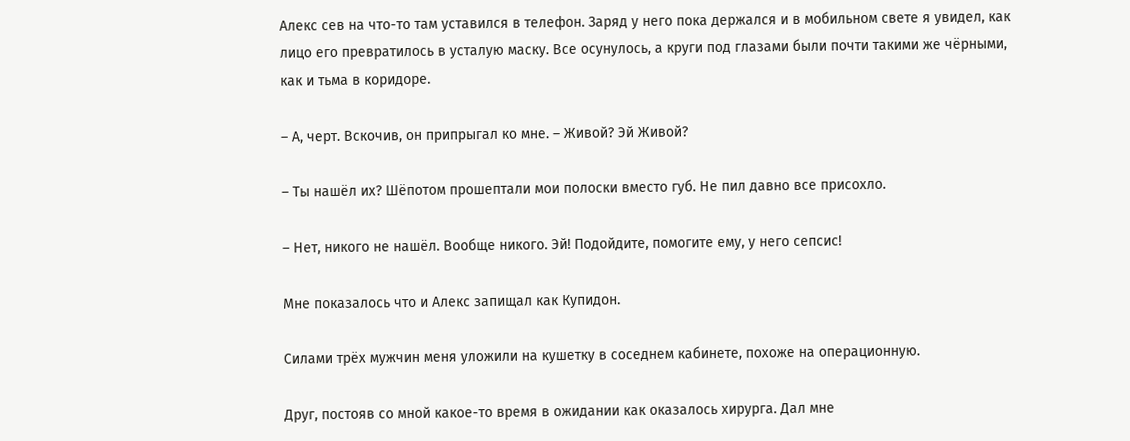Алекс сев на что-то там уставился в телефон. Заряд у него пока держался и в мобильном свете я увидел, как лицо его превратилось в усталую маску. Все осунулось, а круги под глазами были почти такими же чёрными, как и тьма в коридоре.

– А, черт. Вскочив, он припрыгал ко мне. – Живой? Эй Живой?

– Ты нашёл их? Шёпотом прошептали мои полоски вместо губ. Не пил давно все присохло.

– Нет, никого не нашёл. Вообще никого. Эй! Подойдите, помогите ему, у него сепсис!

Мне показалось что и Алекс запищал как Купидон.

Силами трёх мужчин меня уложили на кушетку в соседнем кабинете, похоже на операционную.

Друг, постояв со мной какое-то время в ожидании как оказалось хирурга. Дал мне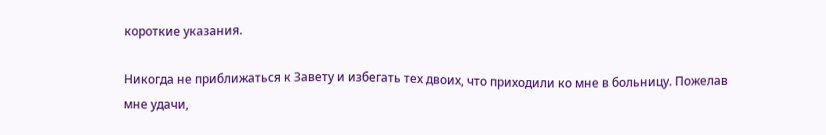короткие указания.

Никогда не приближаться к Завету и избегать тех двоих, что приходили ко мне в больницу. Пожелав мне удачи,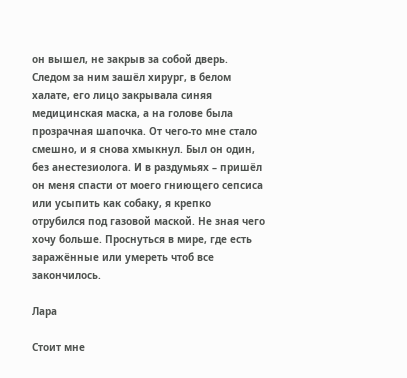он вышел, не закрыв за собой дверь. Следом за ним зашёл хирург, в белом халате, его лицо закрывала синяя медицинская маска, а на голове была прозрачная шапочка. От чего-то мне стало смешно, и я снова хмыкнул. Был он один, без анестезиолога. И в раздумьях – пришёл он меня спасти от моего гниющего сепсиса или усыпить как собаку, я крепко отрубился под газовой маской. Не зная чего хочу больше. Проснуться в мире, где есть заражённые или умереть чтоб все закончилось.

Лара

Стоит мне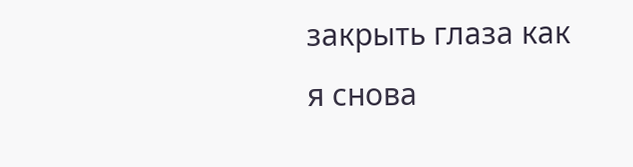закрыть глаза как я снова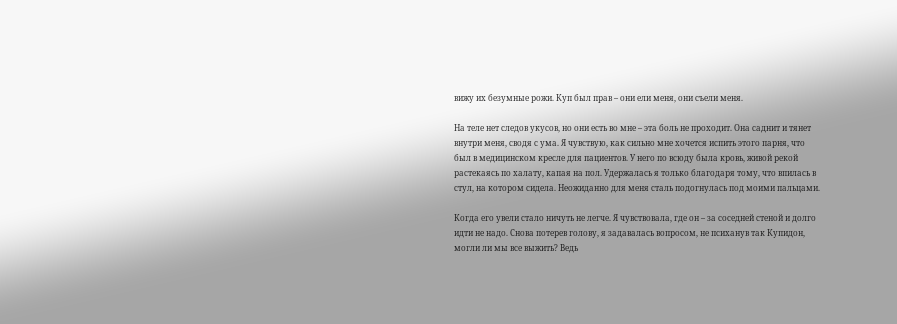вижу их безумные рожи. Куп был прав – они ели меня, они съели меня.

На теле нет следов укусов, но они есть во мне – эта боль не проходит. Она саднит и тянет внутри меня, сводя с ума. Я чувствую, как сильно мне хочется испить этого парня, что был в медицинском кресле для пациентов. У него по всюду была кровь, живой рекой растекаясь по халату, капая на пол. Удержалась я только благодаря тому, что впилась в стул, на котором сидела. Неожиданно для меня сталь подогнулась под моими пальцами.

Когда его увели стало ничуть не легче. Я чувствовала, где он – за соседней стеной и долго идти не надо. Снова потерев голову, я задавалась вопросом, не психанув так Купидон, могли ли мы все выжить? Ведь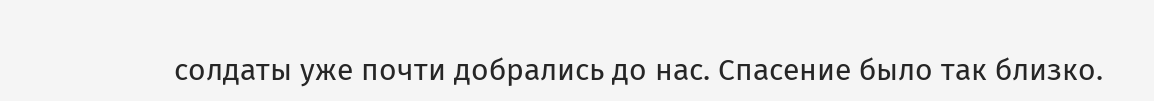солдаты уже почти добрались до нас. Спасение было так близко.